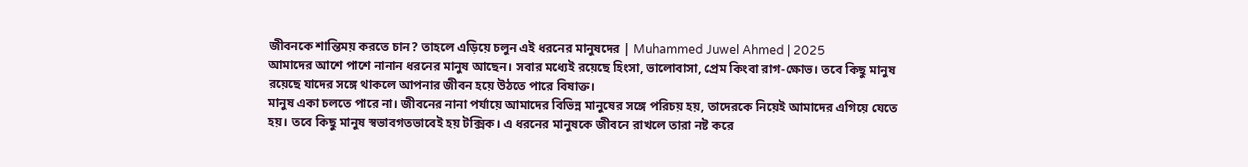জীবনকে শান্তিময় করতে চান? তাহলে এড়িয়ে চলুন এই ধরনের মানুষদের | Muhammed Juwel Ahmed | 2025
আমাদের আশে পাশে নানান ধরনের মানুষ আছেন। সবার মধ্যেই রয়েছে হিংসা, ভালোবাসা, প্রেম কিংবা রাগ-ক্ষোভ। তবে কিছু মানুষ রয়েছে যাদের সঙ্গে থাকলে আপনার জীবন হয়ে উঠতে পারে বিষাক্ত।
মানুষ একা চলতে পারে না। জীবনের নানা পর্যায়ে আমাদের বিভিন্ন মানুষের সঙ্গে পরিচয় হয়, তাদেরকে নিয়েই আমাদের এগিয়ে যেতে হয়। তবে কিছু মানুষ স্বভাবগতভাবেই হয় টক্সিক। এ ধরনের মানুষকে জীবনে রাখলে তারা নষ্ট করে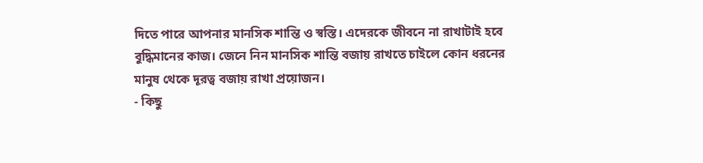দিতে পারে আপনার মানসিক শান্তি ও স্বস্তি। এদেরকে জীবনে না রাখাটাই হবে বুদ্ধিমানের কাজ। জেনে নিন মানসিক শান্তি বজায় রাখতে চাইলে কোন ধরনের মানুষ থেকে দূরত্ব বজায় রাখা প্রয়োজন।
- কিছু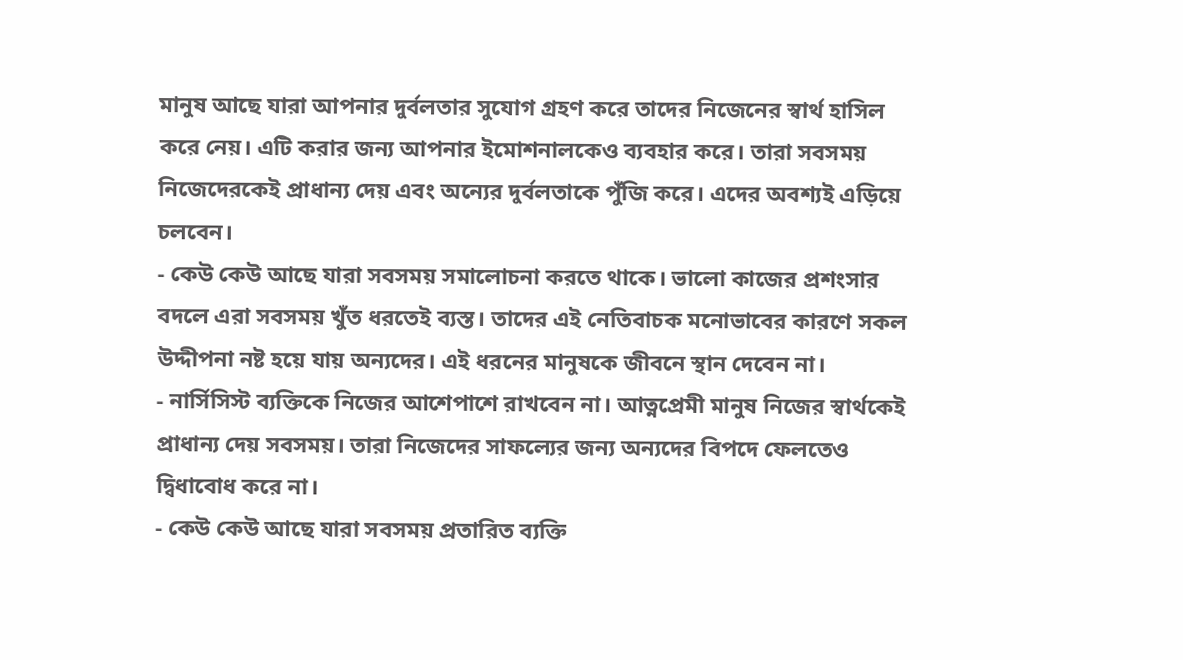মানুষ আছে যারা আপনার দুর্বলতার সুযোগ গ্রহণ করে তাদের নিজেনের স্বার্থ হাসিল করে নেয়। এটি করার জন্য আপনার ইমোশনালকেও ব্যবহার করে। তারা সবসময় নিজেদেরকেই প্রাধান্য দেয় এবং অন্যের দুর্বলতাকে পুঁজি করে। এদের অবশ্যই এড়িয়ে চলবেন।
- কেউ কেউ আছে যারা সবসময় সমালোচনা করতে থাকে। ভালো কাজের প্রশংসার বদলে এরা সবসময় খুঁত ধরতেই ব্যস্ত। তাদের এই নেতিবাচক মনোভাবের কারণে সকল উদ্দীপনা নষ্ট হয়ে যায় অন্যদের। এই ধরনের মানুষকে জীবনে স্থান দেবেন না।
- নার্সিসিস্ট ব্যক্তিকে নিজের আশেপাশে রাখবেন না। আত্নপ্রেমী মানুষ নিজের স্বার্থকেই প্রাধান্য দেয় সবসময়। তারা নিজেদের সাফল্যের জন্য অন্যদের বিপদে ফেলতেও দ্বিধাবোধ করে না।
- কেউ কেউ আছে যারা সবসময় প্রতারিত ব্যক্তি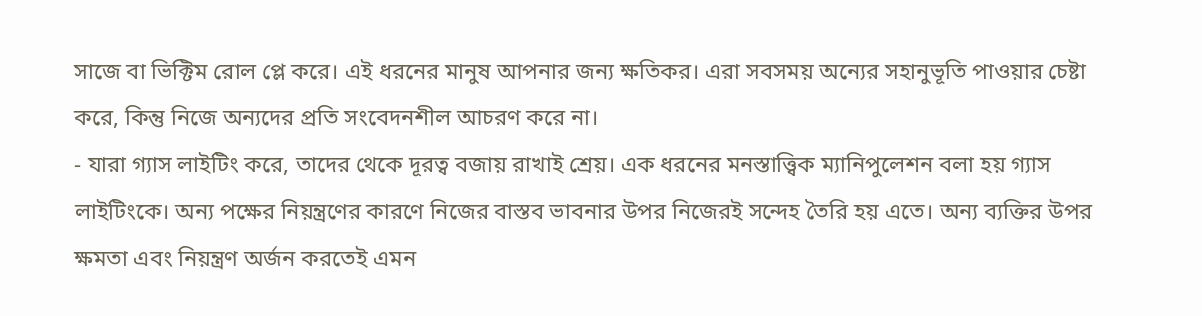সাজে বা ভিক্টিম রোল প্লে করে। এই ধরনের মানুষ আপনার জন্য ক্ষতিকর। এরা সবসময় অন্যের সহানুভূতি পাওয়ার চেষ্টা করে, কিন্তু নিজে অন্যদের প্রতি সংবেদনশীল আচরণ করে না।
- যারা গ্যাস লাইটিং করে, তাদের থেকে দূরত্ব বজায় রাখাই শ্রেয়। এক ধরনের মনস্তাত্ত্বিক ম্যানিপুলেশন বলা হয় গ্যাস লাইটিংকে। অন্য পক্ষের নিয়ন্ত্রণের কারণে নিজের বাস্তব ভাবনার উপর নিজেরই সন্দেহ তৈরি হয় এতে। অন্য ব্যক্তির উপর ক্ষমতা এবং নিয়ন্ত্রণ অর্জন করতেই এমন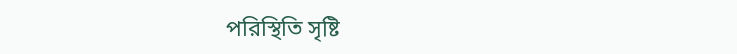পরিস্থিতি সৃষ্টি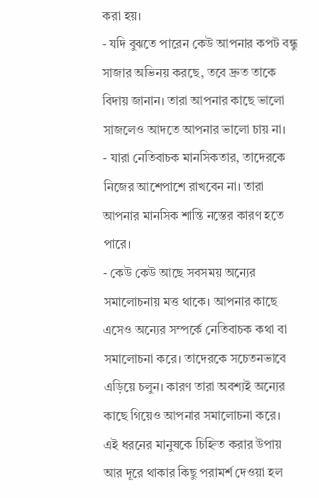করা হয়।
- যদি বুঝতে পারেন কেউ আপনার কপট বন্ধু সাজার অভিনয় করছে, তবে দ্রুত তাকে বিদায় জানান। তারা আপনার কাছে ভালো সাজলেও আদতে আপনার ভালো চায় না।
- যারা নেতিবাচক মানসিকতার, তাদেরকে নিজের আশেপাশে রাখবেন না। তারা আপনার মানসিক শান্তি নস্তের কারণ হতে পারে।
- কেউ কেউ আছে সবসময় অন্যের সমালোচনায় মত্ত থাকে। আপনার কাছে এসেও অন্যের সম্পর্কে নেতিবাচক কথা বা সমালোচনা করে। তাদেরকে সচেতনভাবে এড়িয়ে চলুন। কারণ তারা অবশ্যই অন্যের কাছে গিয়েও আপনার সমালোচনা করে।
এই ধরনের মানুষকে চিহ্নিত করার উপায় আর দূরে থাকার কিছু পরামর্শ দেওয়া হল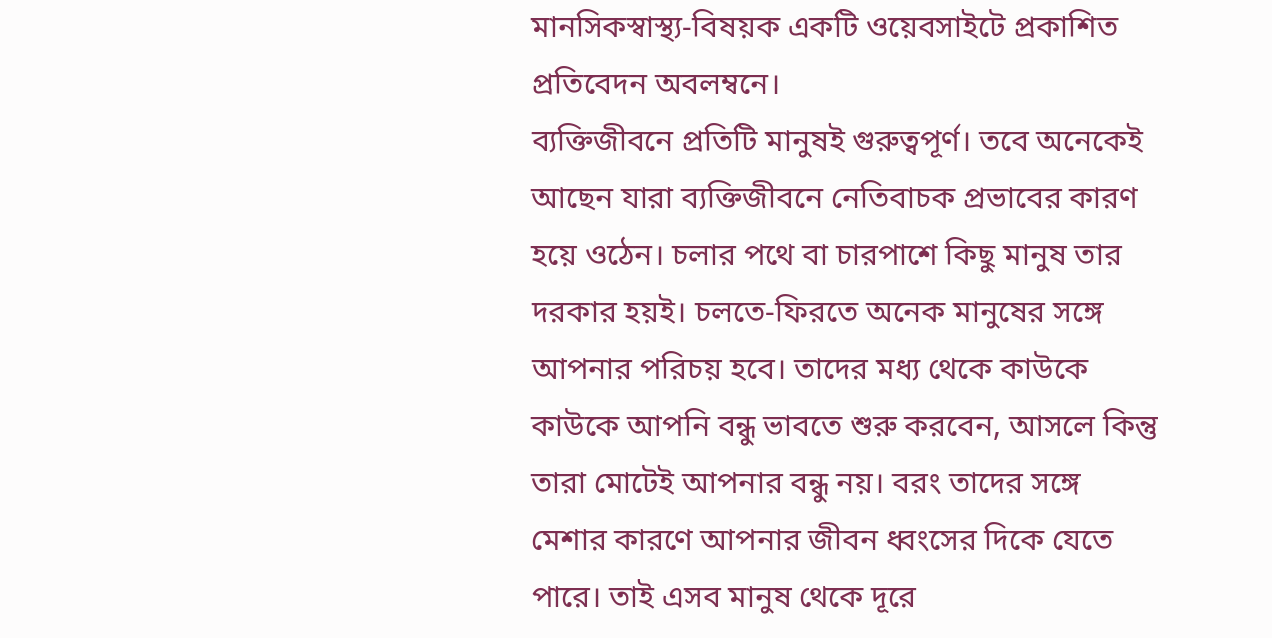মানসিকস্বাস্থ্য-বিষয়ক একটি ওয়েবসাইটে প্রকাশিত প্রতিবেদন অবলম্বনে।
ব্যক্তিজীবনে প্রতিটি মানুষই গুরুত্বপূর্ণ। তবে অনেকেই আছেন যারা ব্যক্তিজীবনে নেতিবাচক প্রভাবের কারণ হয়ে ওঠেন। চলার পথে বা চারপাশে কিছু মানুষ তার দরকার হয়ই। চলতে-ফিরতে অনেক মানুষের সঙ্গে আপনার পরিচয় হবে। তাদের মধ্য থেকে কাউকে কাউকে আপনি বন্ধু ভাবতে শুরু করবেন, আসলে কিন্তু তারা মোটেই আপনার বন্ধু নয়। বরং তাদের সঙ্গে মেশার কারণে আপনার জীবন ধ্বংসের দিকে যেতে পারে। তাই এসব মানুষ থেকে দূরে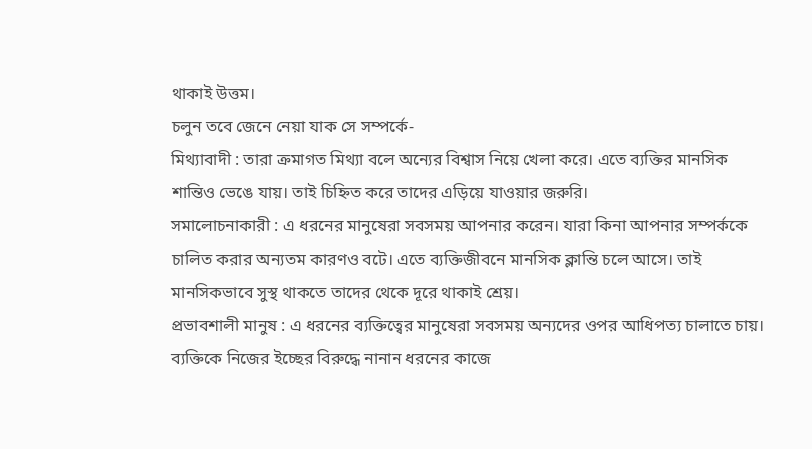থাকাই উত্তম।
চলুন তবে জেনে নেয়া যাক সে সম্পর্কে-
মিথ্যাবাদী : তারা ক্রমাগত মিথ্যা বলে অন্যের বিশ্বাস নিয়ে খেলা করে। এতে ব্যক্তির মানসিক শান্তিও ভেঙে যায়। তাই চিহ্নিত করে তাদের এড়িয়ে যাওয়ার জরুরি।
সমালোচনাকারী : এ ধরনের মানুষেরা সবসময় আপনার করেন। যারা কিনা আপনার সম্পর্ককে চালিত করার অন্যতম কারণও বটে। এতে ব্যক্তিজীবনে মানসিক ক্লান্তি চলে আসে। তাই মানসিকভাবে সুস্থ থাকতে তাদের থেকে দূরে থাকাই শ্রেয়।
প্রভাবশালী মানুষ : এ ধরনের ব্যক্তিত্বের মানুষেরা সবসময় অন্যদের ওপর আধিপত্য চালাতে চায়। ব্যক্তিকে নিজের ইচ্ছের বিরুদ্ধে নানান ধরনের কাজে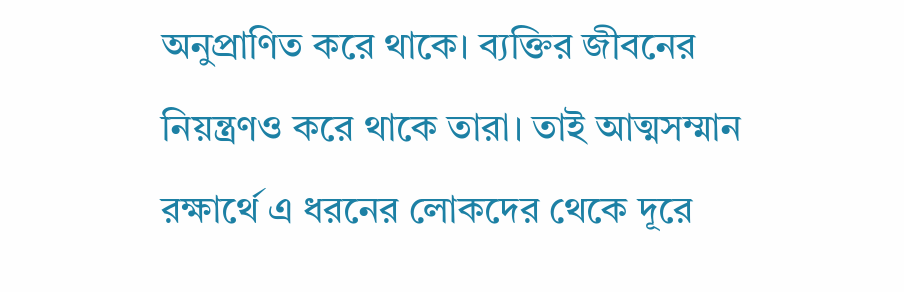অনুপ্রাণিত করে থাকে। ব্যক্তির জীবনের নিয়ন্ত্রণও করে থাকে তারা। তাই আত্মসম্মান রক্ষার্থে এ ধরনের লোকদের থেকে দূরে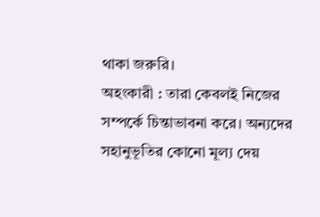থাকা জরুরি।
অহংকারী : তারা কেবলই নিজের সম্পর্কে চিন্তাভাবনা করে। অন্যদের সহানুভূতির কোনো মূল্য দেয়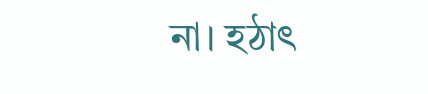না। হঠাৎ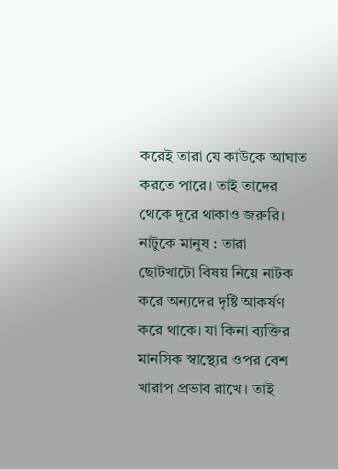করেই তারা যে কাউকে আঘাত করতে পারে। তাই তাদের থেকে দূরে থাকাও জরুরি।
নাটুকে মানুষ : তারা ছোটখাটো বিষয় নিয়ে নাটক করে অন্যদের দৃষ্টি আকর্ষণ করে থাকে। যা কিনা ব্যক্তির মানসিক স্বাস্থ্যের ওপর বেশ খারাপ প্রভাব রাখে। তাই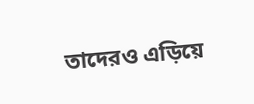তাদেরও এড়িয়ে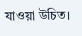যাওয়া উচিত।